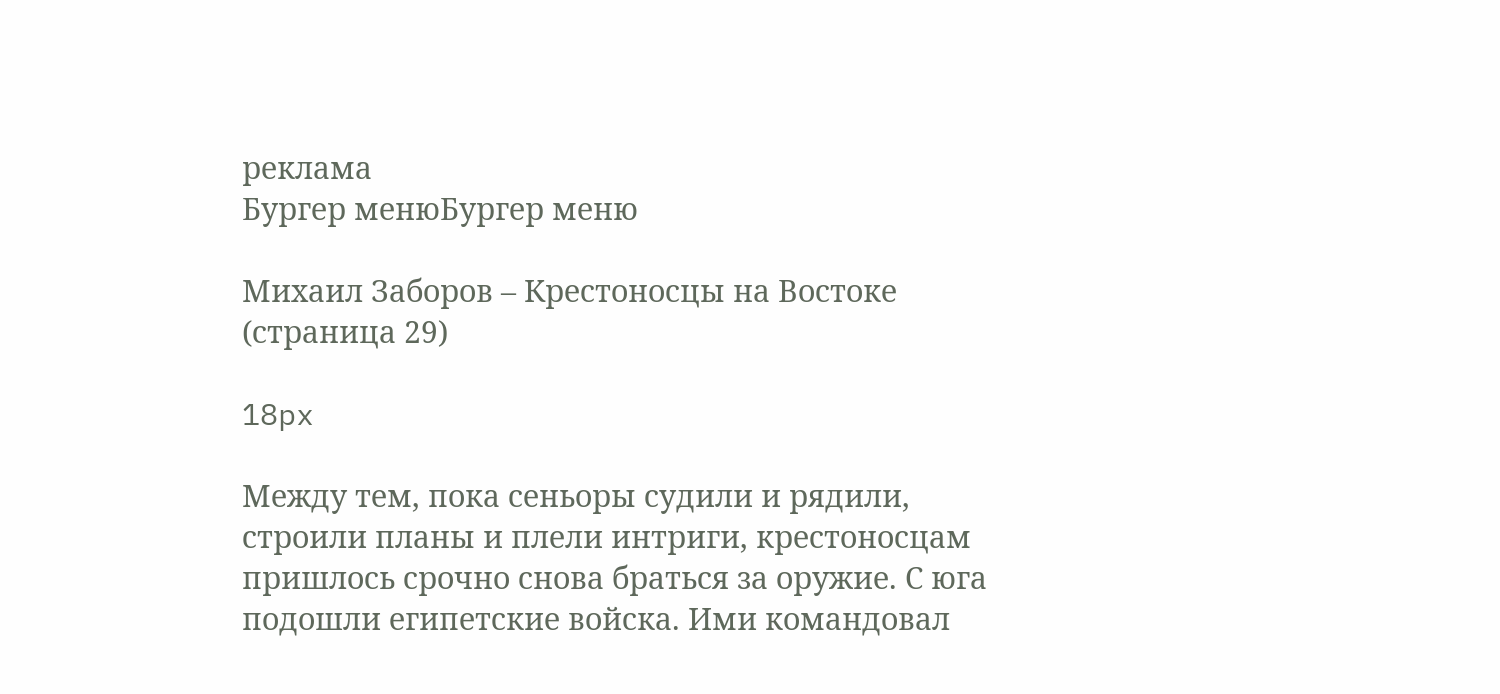реклама
Бургер менюБургер меню

Михаил Заборов – Крестоносцы на Востоке (страница 29)

18px

Между тем, пока сеньоры судили и рядили, строили планы и плели интриги, крестоносцам пришлось срочно снова браться за оружие. С юга подошли египетские войска. Ими командовал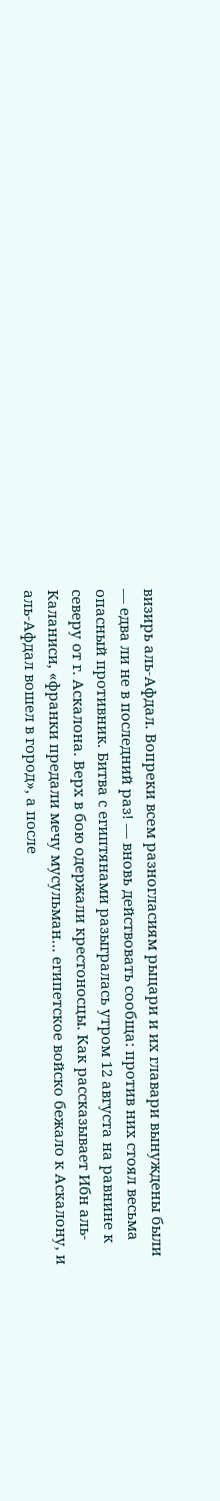визирь аль-Афдал. Вопреки всем разногласиям рыцари и их главари вынуждены были — едва ли не в последний раз! — вновь действовать сообща: против них стоял весьма опасный противник. Битва с египтянами разыгралась утром 12 августа на равнине к северу от г. Аскалона. Верх в бою одержали крестоносцы. Как рассказывает Ибн аль-Каланиси, «франки предали мечу мусульман… египетское войско бежало к Аскалону, и аль-Афдал вошел в город», а после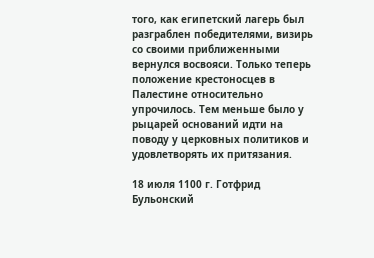того, как египетский лагерь был разграблен победителями, визирь со своими приближенными вернулся восвояси. Только теперь положение крестоносцев в Палестине относительно упрочилось. Тем меньше было у рыцарей оснований идти на поводу у церковных политиков и удовлетворять их притязания.

18 июля 1100 г. Готфрид Бульонский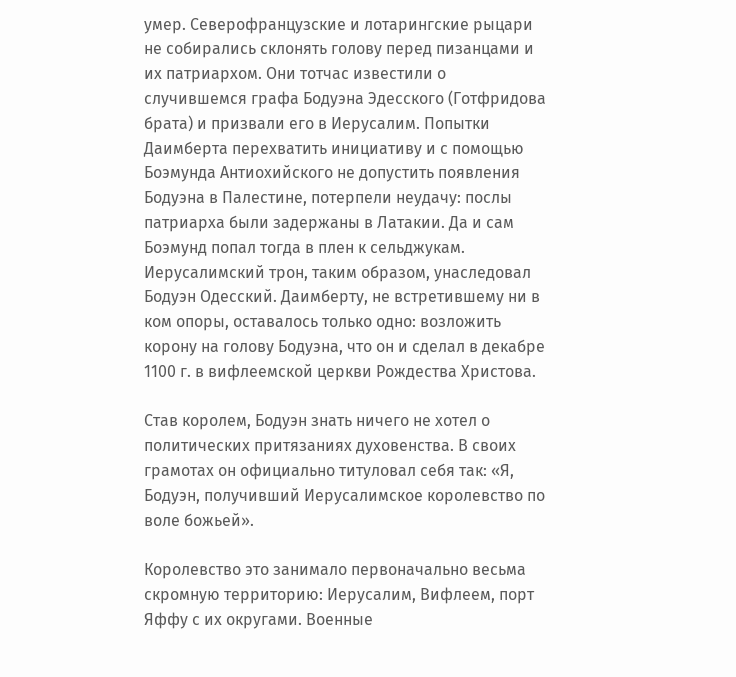умер. Северофранцузские и лотарингские рыцари не собирались склонять голову перед пизанцами и их патриархом. Они тотчас известили о случившемся графа Бодуэна Эдесского (Готфридова брата) и призвали его в Иерусалим. Попытки Даимберта перехватить инициативу и с помощью Боэмунда Антиохийского не допустить появления Бодуэна в Палестине, потерпели неудачу: послы патриарха были задержаны в Латакии. Да и сам Боэмунд попал тогда в плен к сельджукам. Иерусалимский трон, таким образом, унаследовал Бодуэн Одесский. Даимберту, не встретившему ни в ком опоры, оставалось только одно: возложить корону на голову Бодуэна, что он и сделал в декабре 1100 г. в вифлеемской церкви Рождества Христова.

Став королем, Бодуэн знать ничего не хотел о политических притязаниях духовенства. В своих грамотах он официально титуловал себя так: «Я, Бодуэн, получивший Иерусалимское королевство по воле божьей».

Королевство это занимало первоначально весьма скромную территорию: Иерусалим, Вифлеем, порт Яффу с их округами. Военные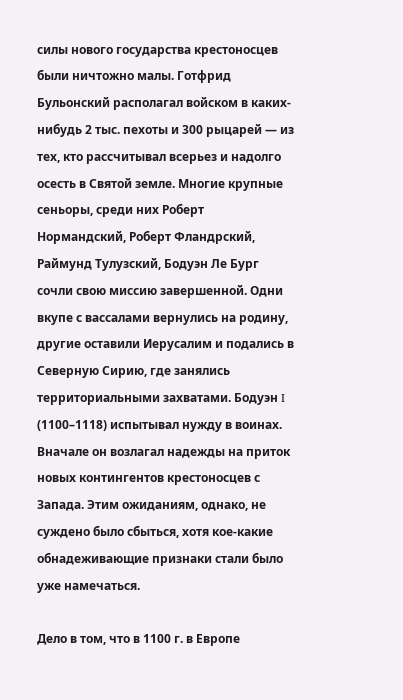силы нового государства крестоносцев были ничтожно малы. Готфрид Бульонский располагал войском в каких-нибудь 2 тыс. пехоты и 300 рыцарей — из тех, кто рассчитывал всерьез и надолго осесть в Святой земле. Многие крупные сеньоры, среди них Роберт Нормандский, Роберт Фландрский, Раймунд Тулузский, Бодуэн Ле Бург сочли свою миссию завершенной. Одни вкупе с вассалами вернулись на родину, другие оставили Иерусалим и подались в Северную Сирию, где занялись территориальными захватами. Бодуэн I (1100–1118) испытывал нужду в воинах. Вначале он возлагал надежды на приток новых контингентов крестоносцев с Запада. Этим ожиданиям, однако, не суждено было сбыться, хотя кое-какие обнадеживающие признаки стали было уже намечаться.

Дело в том, что в 1100 г. в Европе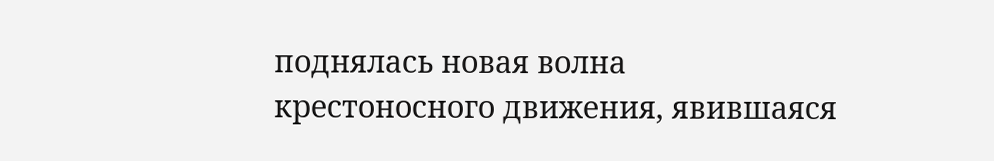поднялась новая волна крестоносного движения, явившаяся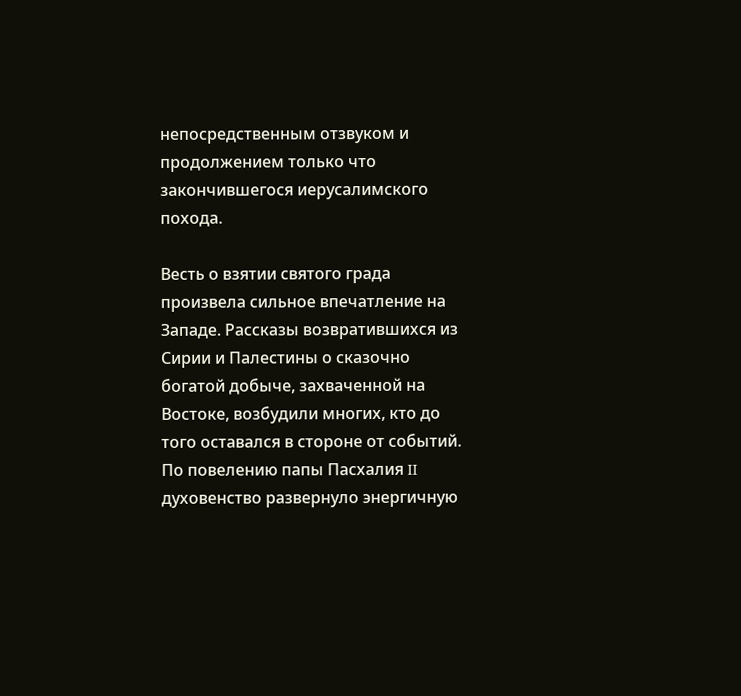непосредственным отзвуком и продолжением только что закончившегося иерусалимского похода.

Весть о взятии святого града произвела сильное впечатление на Западе. Рассказы возвратившихся из Сирии и Палестины о сказочно богатой добыче, захваченной на Востоке, возбудили многих, кто до того оставался в стороне от событий. По повелению папы Пасхалия II духовенство развернуло энергичную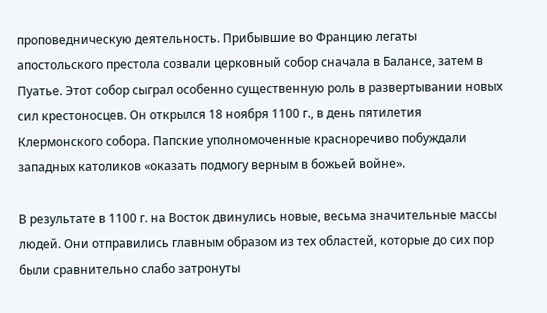проповедническую деятельность. Прибывшие во Францию легаты апостольского престола созвали церковный собор сначала в Балансе, затем в Пуатье. Этот собор сыграл особенно существенную роль в развертывании новых сил крестоносцев. Он открылся 18 ноября 1100 г., в день пятилетия Клермонского собора. Папские уполномоченные красноречиво побуждали западных католиков «оказать подмогу верным в божьей войне».

В результате в 1100 г. на Восток двинулись новые, весьма значительные массы людей. Они отправились главным образом из тех областей, которые до сих пор были сравнительно слабо затронуты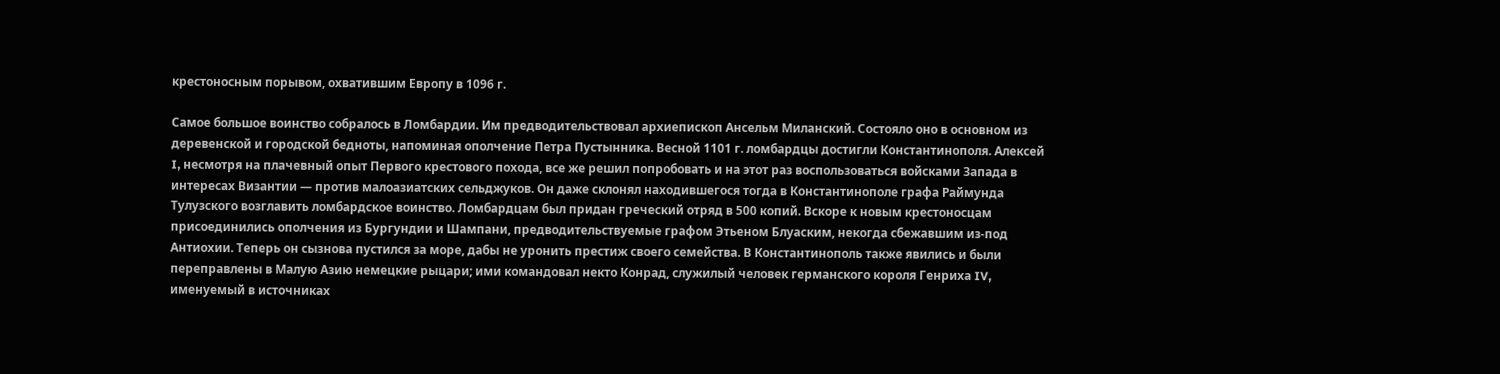крестоносным порывом, охватившим Европу в 1096 г.

Самое большое воинство собралось в Ломбардии. Им предводительствовал архиепископ Ансельм Миланский. Состояло оно в основном из деревенской и городской бедноты, напоминая ополчение Петра Пустынника. Весной 1101 г. ломбардцы достигли Константинополя. Алексей I, несмотря на плачевный опыт Первого крестового похода, все же решил попробовать и на этот раз воспользоваться войсками Запада в интересах Византии — против малоазиатских сельджуков. Он даже склонял находившегося тогда в Константинополе графа Раймунда Тулузского возглавить ломбардское воинство. Ломбардцам был придан греческий отряд в 500 копий. Вскоре к новым крестоносцам присоединились ополчения из Бургундии и Шампани, предводительствуемые графом Этьеном Блуаским, некогда сбежавшим из-под Антиохии. Теперь он сызнова пустился за море, дабы не уронить престиж своего семейства. В Константинополь также явились и были переправлены в Малую Азию немецкие рыцари; ими командовал некто Конрад, служилый человек германского короля Генриха IV, именуемый в источниках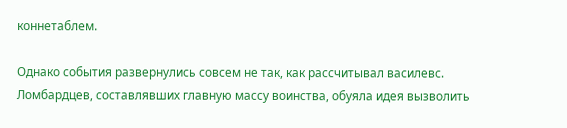коннетаблем.

Однако события развернулись совсем не так, как рассчитывал василевс. Ломбардцев, составлявших главную массу воинства, обуяла идея вызволить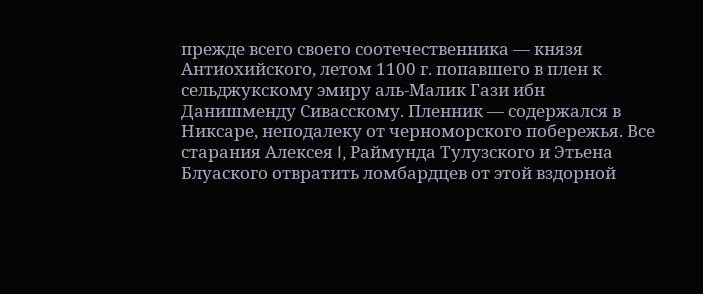прежде всего своего соотечественника — князя Антиохийского, летом 1100 г. попавшего в плен к сельджукскому эмиру аль-Малик Гази ибн Данишменду Сивасскому. Пленник — содержался в Никсаре, неподалеку от черноморского побережья. Все старания Алексея I, Раймунда Тулузского и Этьена Блуаского отвратить ломбардцев от этой вздорной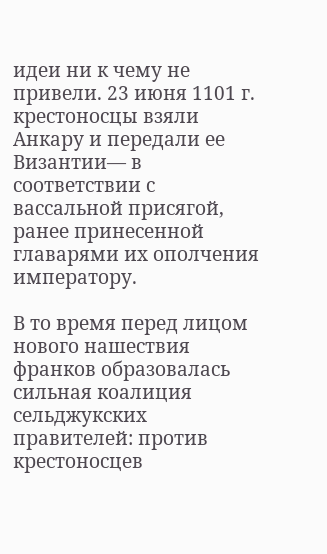идеи ни к чему не привели. 23 июня 1101 г. крестоносцы взяли Анкару и передали ее Византии— в соответствии с вассальной присягой, ранее принесенной главарями их ополчения императору.

В то время перед лицом нового нашествия франков образовалась сильная коалиция сельджукских правителей: против крестоносцев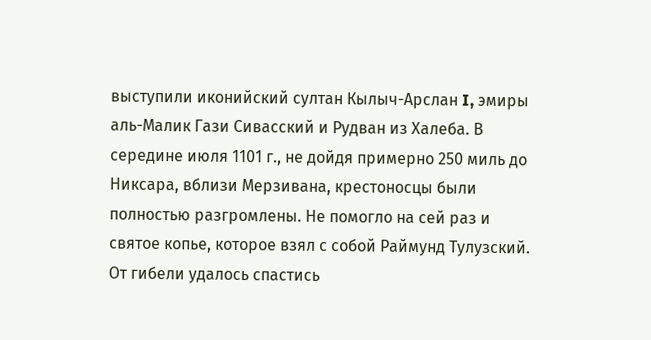выступили иконийский султан Кылыч-Арслан I, эмиры аль-Малик Гази Сивасский и Рудван из Халеба. В середине июля 1101 г., не дойдя примерно 250 миль до Никсара, вблизи Мерзивана, крестоносцы были полностью разгромлены. Не помогло на сей раз и святое копье, которое взял с собой Раймунд Тулузский. От гибели удалось спастись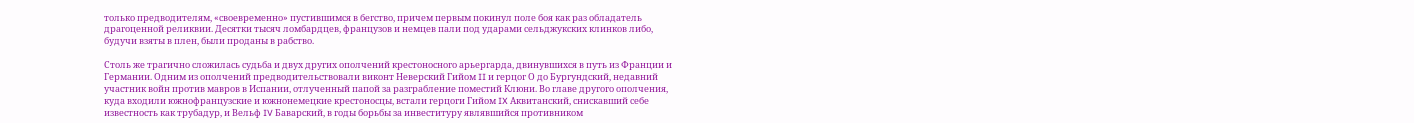только предводителям, «своевременно» пустившимся в бегство, причем первым покинул поле боя как раз обладатель драгоценной реликвии. Десятки тысяч ломбардцев, французов и немцев пали под ударами сельджукских клинков либо, будучи взяты в плен, были проданы в рабство.

Столь же трагично сложилась судьба и двух других ополчений крестоносного арьергарда, двинувшихся в путь из Франции и Германии. Одним из ополчений предводительствовали виконт Неверский Гийом II и герцог О до Бургундский, недавний участник войн против мавров в Испании, отлученный папой за разграбление поместий Клюни. Во главе другого ополчения, куда входили южнофранцузские и южнонемецкие крестоносцы, встали герцоги Гийом IX Аквитанский, снискавший себе известность как трубадур, и Вельф IV Баварский, в годы борьбы за инвеституру являвшийся противником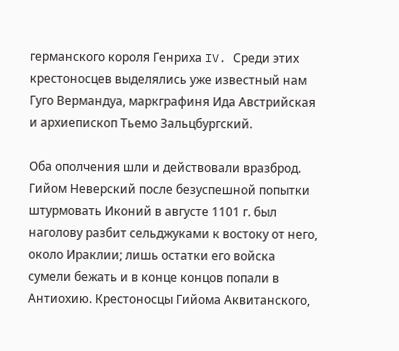германского короля Генриха IV. Среди этих крестоносцев выделялись уже известный нам Гуго Вермандуа, маркграфиня Ида Австрийская и архиепископ Тьемо Зальцбургский.

Оба ополчения шли и действовали вразброд. Гийом Неверский после безуспешной попытки штурмовать Иконий в августе 1101 г. был наголову разбит сельджуками к востоку от него, около Ираклии; лишь остатки его войска сумели бежать и в конце концов попали в Антиохию. Крестоносцы Гийома Аквитанского,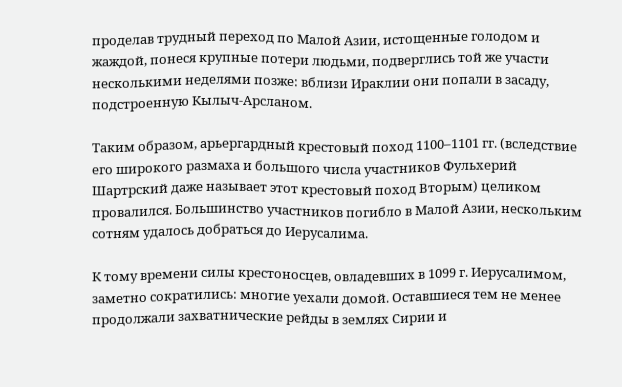проделав трудный переход по Малой Азии, истощенные голодом и жаждой, понеся крупные потери людьми, подверглись той же участи несколькими неделями позже: вблизи Ираклии они попали в засаду, подстроенную Кылыч-Арсланом.

Таким образом, арьергардный крестовый поход 1100–1101 гг. (вследствие его широкого размаха и большого числа участников Фульхерий Шартрский даже называет этот крестовый поход Вторым) целиком провалился. Большинство участников погибло в Малой Азии, нескольким сотням удалось добраться до Иерусалима.

К тому времени силы крестоносцев, овладевших в 1099 г. Иерусалимом, заметно сократились: многие уехали домой. Оставшиеся тем не менее продолжали захватнические рейды в землях Сирии и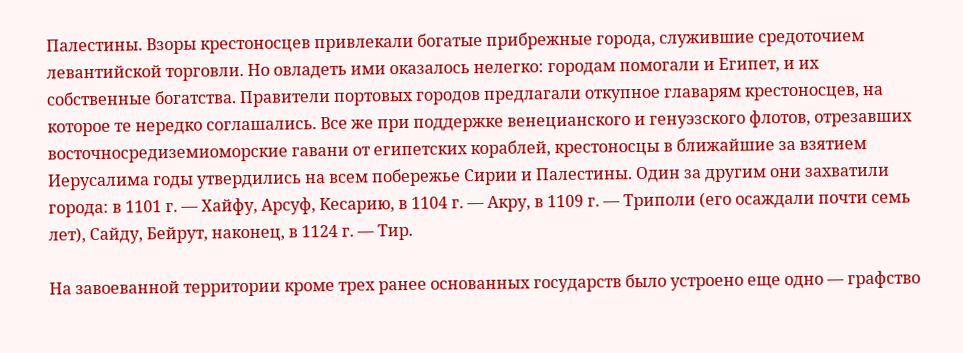Палестины. Взоры крестоносцев привлекали богатые прибрежные города, служившие средоточием левантийской торговли. Но овладеть ими оказалось нелегко: городам помогали и Египет, и их собственные богатства. Правители портовых городов предлагали откупное главарям крестоносцев, на которое те нередко соглашались. Все же при поддержке венецианского и генуэзского флотов, отрезавших восточносредиземиоморские гавани от египетских кораблей, крестоносцы в ближайшие за взятием Иерусалима годы утвердились на всем побережье Сирии и Палестины. Один за другим они захватили города: в 1101 г. — Хайфу, Арсуф, Кесарию, в 1104 г. — Акру, в 1109 г. — Триполи (его осаждали почти семь лет), Сайду, Бейрут, наконец, в 1124 г. — Тир.

На завоеванной территории кроме трех ранее основанных государств было устроено еще одно — графство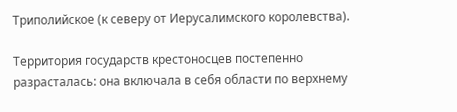Триполийское (к северу от Иерусалимского королевства).

Территория государств крестоносцев постепенно разрасталась: она включала в себя области по верхнему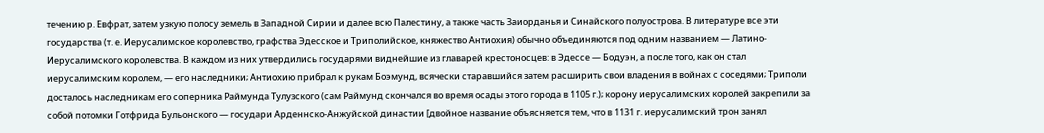течению р. Евфрат, затем узкую полосу земель в Западной Сирии и далее всю Палестину, а также часть Заиорданья и Синайского полуострова. В литературе все эти государства (т. е. Иерусалимское королевство, графства Эдесское и Триполийское, княжество Антиохия) обычно объединяются под одним названием — Латино-Иерусалимского королевства. В каждом из них утвердились государями виднейшие из главарей крестоносцев: в Эдессе — Бодуэн, а после того, как он стал иерусалимским королем, — его наследники; Антиохию прибрал к рукам Боэмунд, всячески старавшийся затем расширить свои владения в войнах с соседями; Триполи досталось наследникам его соперника Раймунда Тулузского (сам Раймунд скончался во время осады этого города в 1105 г.); корону иерусалимских королей закрепили за собой потомки Готфрида Бульонского — государи Арденнско-Анжуйской династии [двойное название объясняется тем, что в 1131 г. иерусалимский трон занял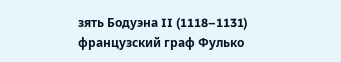зять Бодуэна II (1118–1131) французский граф Фулько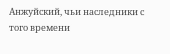Анжуйский, чьи наследники с того времени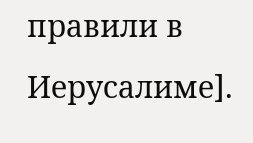правили в Иерусалиме].